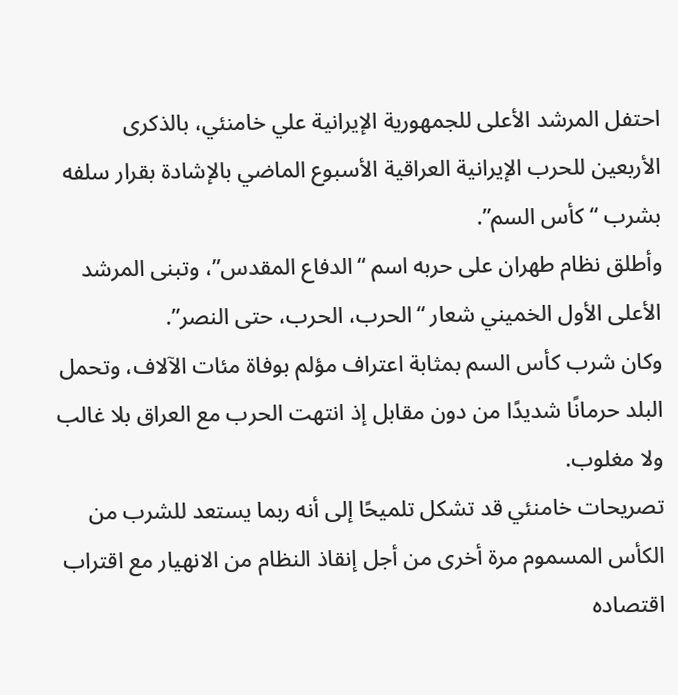احتفل المرشد الأعلى للجمهورية الإيرانية علي خامنئي، بالذكرى الأربعين للحرب الإيرانية العراقية الأسبوع الماضي بالإشادة بقرار سلفه بشرب “كأس السم”.
وأطلق نظام طهران على حربه اسم “الدفاع المقدس”، وتبنى المرشد الأعلى الأول الخميني شعار “الحرب، الحرب، حتى النصر”.
وكان شرب كأس السم بمثابة اعتراف مؤلم بوفاة مئات الآلاف، وتحمل البلد حرمانًا شديدًا من دون مقابل إذ انتهت الحرب مع العراق بلا غالب ولا مغلوب.
تصريحات خامنئي قد تشكل تلميحًا إلى أنه ربما يستعد للشرب من الكأس المسموم مرة أخرى من أجل إنقاذ النظام من الانهيار مع اقتراب اقتصاده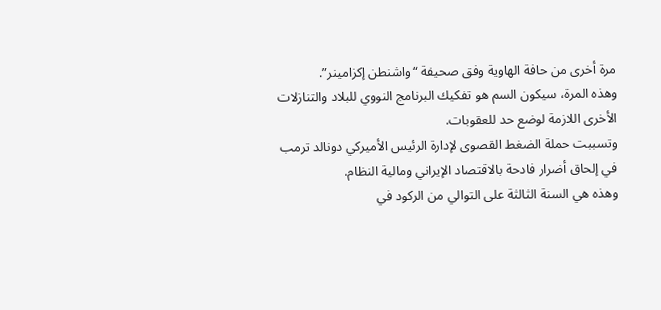مرة أخرى من حافة الهاوية وفق صحيفة “واشنطن إكزامينر”.
وهذه المرة، سيكون السم هو تفكيك البرنامج النووي للبلاد والتنازلات الأخرى اللازمة لوضع حد للعقوبات.
وتسببت حملة الضغط القصوى لإدارة الرئيس الأميركي دونالد ترمب في إلحاق أضرار فادحة بالاقتصاد الإيراني ومالية النظام.
وهذه هي السنة الثالثة على التوالي من الركود في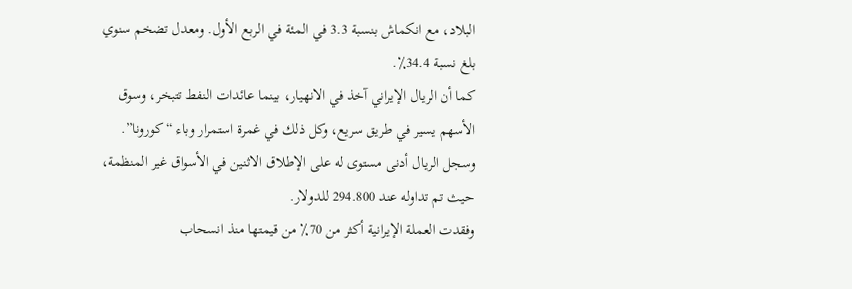البلاد، مع انكماش بنسبة 3.3 في المئة في الربع الأول. ومعدل تضخم سنوي بلغ نسبة 34.4٪.
كما أن الريال الإيراني آخذ في الانهيار، بينما عائدات النفط تتبخر، وسوق الأسهم يسير في طريق سريع، وكل ذلك في غمرة استمرار وباء “كورونا”.
وسجل الريال أدنى مستوى له على الإطلاق الاثنين في الأسواق غير المنظمة، حيث تم تداوله عند 294.800 للدولار.
وفقدت العملة الإيرانية أكثر من 70٪ من قيمتها منذ انسحاب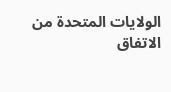الولايات المتحدة من الاتفاق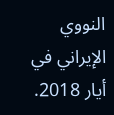النووي الإيراني في أيار 2018.